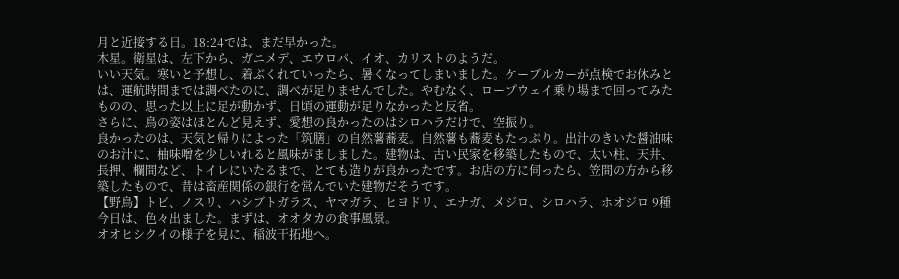月と近接する日。18:24では、まだ早かった。
木星。衛星は、左下から、ガニメデ、エウロパ、イオ、カリストのようだ。
いい天気。寒いと予想し、着ぶくれていったら、暑くなってしまいました。ケーブルカーが点検でお休みとは、運航時間までは調べたのに、調べが足りませんでした。やむなく、ロープウェイ乗り場まで回ってみたものの、思った以上に足が動かず、日頃の運動が足りなかったと反省。
さらに、鳥の姿はほとんど見えず、愛想の良かったのはシロハラだけで、空振り。
良かったのは、天気と帰りによった「筑膳」の自然薯蕎麦。自然薯も蕎麦もたっぷり。出汁のきいた醤油味のお汁に、柚味噌を少しいれると風味がましました。建物は、古い民家を移築したもので、太い柱、天井、長押、欄間など、トイレにいたるまで、とても造りが良かったです。お店の方に伺ったら、笠間の方から移築したもので、昔は畜産関係の銀行を営んでいた建物だそうです。
【野鳥】トビ、ノスリ、ハシブトガラス、ヤマガラ、ヒヨドリ、エナガ、メジロ、シロハラ、ホオジロ 9種
今日は、色々出ました。まずは、オオタカの食事風景。
オオヒシクイの様子を見に、稲波干拓地へ。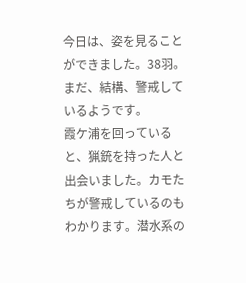今日は、姿を見ることができました。38羽。まだ、結構、警戒しているようです。
霞ケ浦を回っていると、猟銃を持った人と出会いました。カモたちが警戒しているのもわかります。潜水系の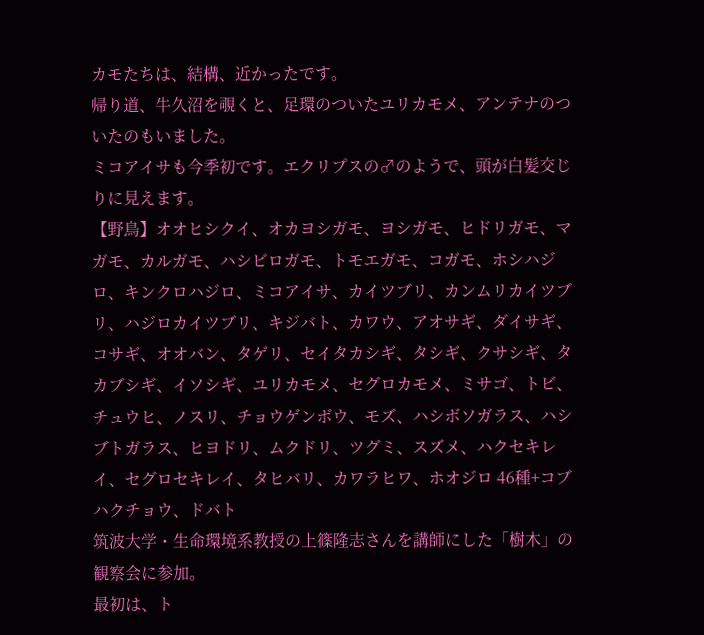カモたちは、結構、近かったです。
帰り道、牛久沼を覗くと、足環のついたユリカモメ、アンテナのついたのもいました。
ミコアイサも今季初です。エクリプスの♂のようで、頭が白髪交じりに見えます。
【野鳥】オオヒシクイ、オカヨシガモ、ヨシガモ、ヒドリガモ、マガモ、カルガモ、ハシビロガモ、トモエガモ、コガモ、ホシハジロ、キンクロハジロ、ミコアイサ、カイツブリ、カンムリカイツブリ、ハジロカイツブリ、キジバト、カワウ、アオサギ、ダイサギ、コサギ、オオバン、タゲリ、セイタカシギ、タシギ、クサシギ、タカブシギ、イソシギ、ユリカモメ、セグロカモメ、ミサゴ、トビ、チュウヒ、ノスリ、チョウゲンボウ、モズ、ハシボソガラス、ハシブトガラス、ヒヨドリ、ムクドリ、ツグミ、スズメ、ハクセキレイ、セグロセキレイ、タヒバリ、カワラヒワ、ホオジロ 46種+コブハクチョウ、ドバト
筑波大学・生命環境系教授の上篠隆志さんを講師にした「樹木」の観察会に参加。
最初は、ト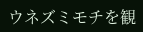ウネズミモチを観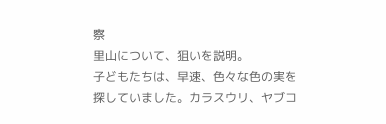察
里山について、狙いを説明。
子どもたちは、早速、色々な色の実を探していました。カラスウリ、ヤブコ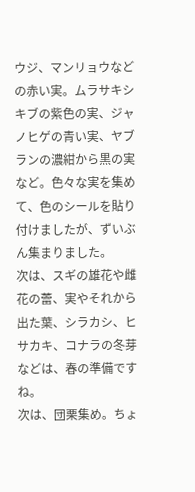ウジ、マンリョウなどの赤い実。ムラサキシキブの紫色の実、ジャノヒゲの青い実、ヤブランの濃紺から黒の実など。色々な実を集めて、色のシールを貼り付けましたが、ずいぶん集まりました。
次は、スギの雄花や雌花の蕾、実やそれから出た葉、シラカシ、ヒサカキ、コナラの冬芽などは、春の準備ですね。
次は、団栗集め。ちょ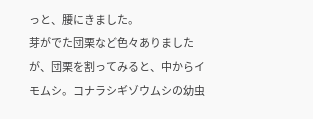っと、腰にきました。
芽がでた団栗など色々ありましたが、団栗を割ってみると、中からイモムシ。コナラシギゾウムシの幼虫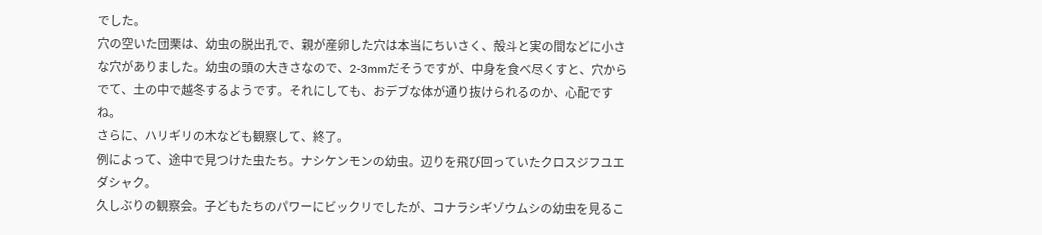でした。
穴の空いた団栗は、幼虫の脱出孔で、親が産卵した穴は本当にちいさく、殻斗と実の間などに小さな穴がありました。幼虫の頭の大きさなので、2-3mmだそうですが、中身を食べ尽くすと、穴からでて、土の中で越冬するようです。それにしても、おデブな体が通り抜けられるのか、心配ですね。
さらに、ハリギリの木なども観察して、終了。
例によって、途中で見つけた虫たち。ナシケンモンの幼虫。辺りを飛び回っていたクロスジフユエダシャク。
久しぶりの観察会。子どもたちのパワーにビックリでしたが、コナラシギゾウムシの幼虫を見るこ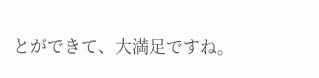とができて、大満足ですね。